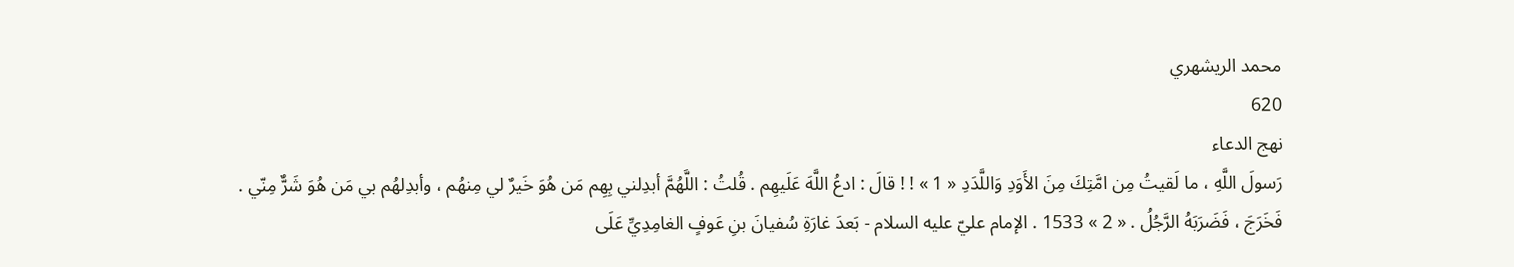محمد الريشهري
620
نهج الدعاء
رَسولَ اللَّهِ ، ما لَقيتُ مِن امَّتِكَ مِنَ الأَوَدِ وَاللَّدَدِ « 1 » ! ! قالَ : ادعُ اللَّهَ عَلَيهِم . قُلتُ : اللَّهُمَّ أبدِلني بِهِم مَن هُوَ خَيرٌ لي مِنهُم ، وأبدِلهُم بي مَن هُوَ شَرٌّ مِنّي . فَخَرَجَ ، فَضَرَبَهُ الرَّجُلُ . « 2 » 1533 . الإمام عليّ عليه السلام - بَعدَ غارَةِ سُفيانَ بنِ عَوفٍ الغامِدِيِّ عَلَى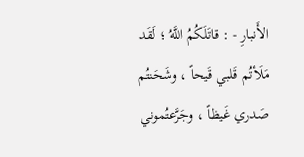الأَنبارِ - : قاتَلَكُمُ اللَّهُ ؛ لَقَد مَلَأتُم قَلبي قَيحاً ، وشَحَنتُم صَدري غَيظاً ، وجَرَّعتُموني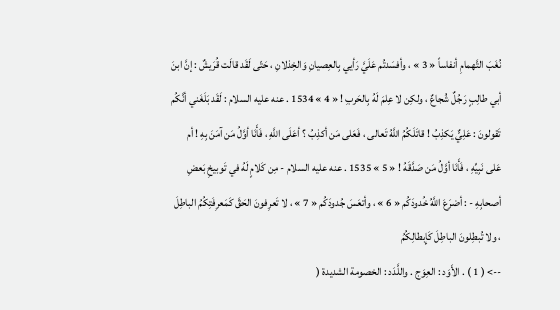نُغَبَ التَّهمامِ أنفاساً « 3 » ، وأفسَدتُم عَلَيَّ رَأيي بِالعِصيانِ وَالخِذلانِ ، حَتّى لَقَد قالَت قُرَيشٌ : إنَّ ابنَ أبي طالِبٍ رَجُلٌ شُجاعٌ ، ولكِن لا عِلمَ لَهُ بِالحَربِ ! « 4 » 1534 . عنه عليه السلام : لَقَد بَلَغَني أنَّكُم تَقولونَ : عَلِيٌّ يَكذِبُ ! قاتَلَكُمُ اللَّهُ تَعالى ، فَعَلى مَن أكذِبُ ؟ أعَلَى اللَّهِ ، فَأَنَا أوَّلُ مَن آمَنَ بِهِ ! أم عَلى نَبِيِّهِ ، فَأَنَا أوَّلُ مَن صَدَّقَهُ ! « 5 » 1535 . عنه عليه السلام - مِن كَلامٍ لَهُ في تَوبيخِ بَعضِ أصحابِهِ - : أضرَعَ اللَّهُ خُدودَكُم « 6 » ، وأتعَسَ جُدودَكُم « 7 » ، لا تَعرِفونَ الحَقَّ كَمَعرِفَتِكُمُ الباطِلَ ، ولا تُبطِلونَ الباطِلَ كَإِبطالِكُمُ
--> ( 1 ) . الأَوَد : العِوَج . واللَّدَد : الخصومة الشديدة (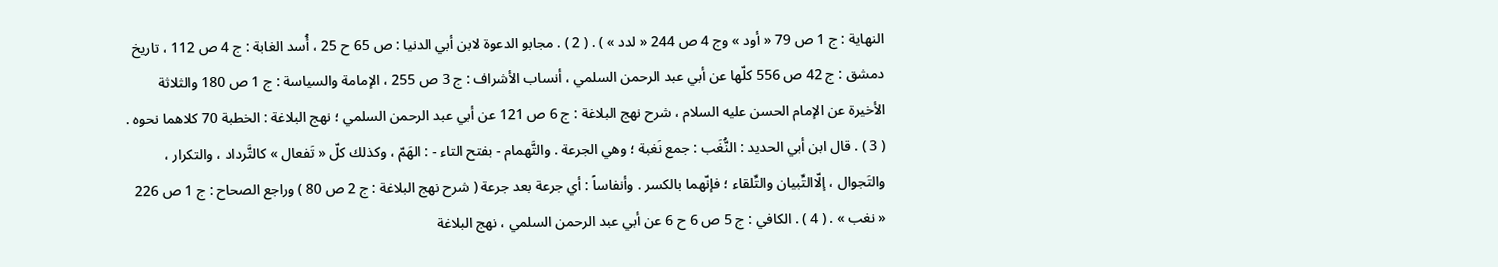النهاية : ج 1 ص 79 « أود » وج 4 ص 244 « لدد » ) . ( 2 ) . مجابو الدعوة لابن أبي الدنيا : ص 65 ح 25 ، أُسد الغابة : ج 4 ص 112 ، تاريخ دمشق : ج 42 ص 556 كلّها عن أبي عبد الرحمن السلمي ، أنساب الأشراف : ج 3 ص 255 ، الإمامة والسياسة : ج 1 ص 180 والثلاثة الأخيرة عن الإمام الحسن عليه السلام ، شرح نهج البلاغة : ج 6 ص 121 عن أبي عبد الرحمن السلمي ؛ نهج البلاغة : الخطبة 70 كلاهما نحوه . ( 3 ) . قال ابن أبي الحديد : النُّغَب : جمع نَغبة ؛ وهي الجرعة . والتَّهمام - بفتح التاء - : الهَمّ ، وكذلك كلّ « تَفعال » كالتَّرداد ، والتكرار ، والتَجوال ، إلّاالتِّبيان والتِّلقاء ؛ فإنّهما بالكسر . وأنفاساً : أي جرعة بعد جرعة ( شرح نهج البلاغة : ج 2 ص 80 ) وراجع الصحاح : ج 1 ص 226 « نغب » . ( 4 ) . الكافي : ج 5 ص 6 ح 6 عن أبي عبد الرحمن السلمي ، نهج البلاغة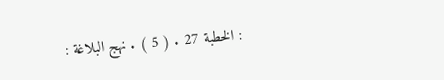: الخطبة 27 . ( 5 ) . نهج البلاغة :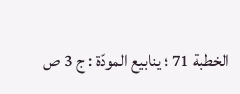الخطبة 71 ؛ ينابيع المودّة : ج 3 ص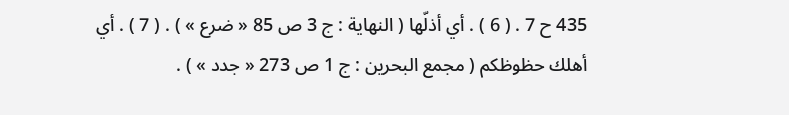435 ح 7 . ( 6 ) . أي أذلّها ( النهاية : ج 3 ص 85 « ضرع » ) . ( 7 ) . أي أهلك حظوظكم ( مجمع البحرين : ج 1 ص 273 « جدد » ) .